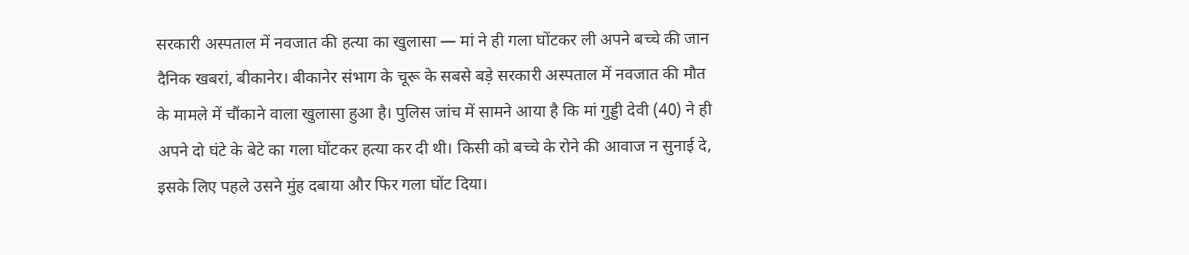सरकारी अस्पताल में नवजात की हत्या का खुलासा — मां ने ही गला घोंटकर ली अपने बच्चे की जान
दैनिक खबरां, बीकानेर। बीकानेर संभाग के चूरू के सबसे बड़े सरकारी अस्पताल में नवजात की मौत के मामले में चौंकाने वाला खुलासा हुआ है। पुलिस जांच में सामने आया है कि मां गुड्डी देवी (40) ने ही अपने दो घंटे के बेटे का गला घोंटकर हत्या कर दी थी। किसी को बच्चे के रोने की आवाज न सुनाई दे, इसके लिए पहले उसने मुंह दबाया और फिर गला घोंट दिया।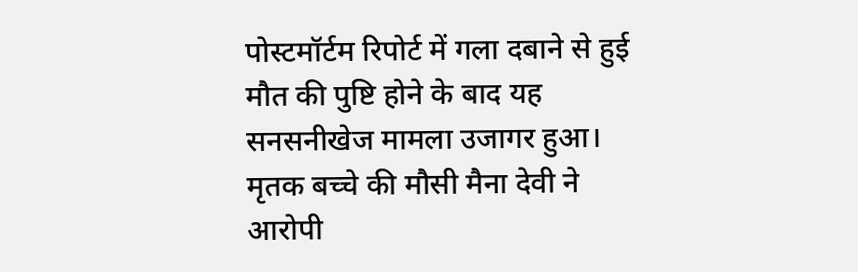पोस्टमॉर्टम रिपोर्ट में गला दबाने से हुई मौत की पुष्टि होने के बाद यह सनसनीखेज मामला उजागर हुआ। मृतक बच्चे की मौसी मैना देवी ने आरोपी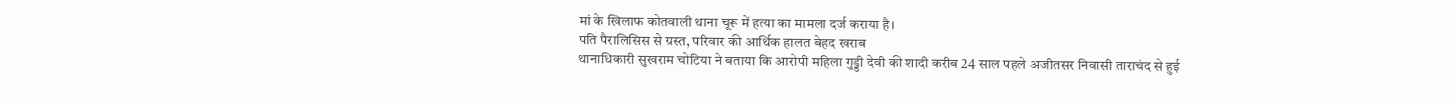मां के खिलाफ कोतवाली थाना चूरू में हत्या का मामला दर्ज कराया है।
पति पैरालिसिस से ग्रस्त, परिवार की आर्थिक हालत बेहद खराब
थानाधिकारी सुखराम चोटिया ने बताया कि आरोपी महिला गुड्डी देवी की शादी करीब 24 साल पहले अजीतसर निवासी ताराचंद से हुई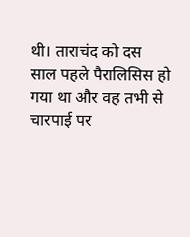थी। ताराचंद को दस साल पहले पैरालिसिस हो गया था और वह तभी से चारपाई पर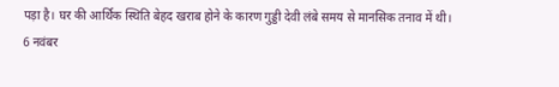पड़ा है। घर की आर्थिक स्थिति बेहद खराब होने के कारण गुड्डी देवी लंबे समय से मानसिक तनाव में थी।
6 नवंबर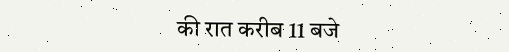की रात करीब 11 बजे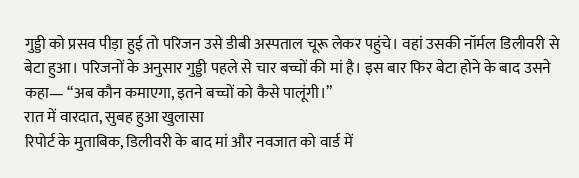गुड्डी को प्रसव पीड़ा हुई तो परिजन उसे डीबी अस्पताल चूरू लेकर पहुंचे। वहां उसकी नॉर्मल डिलीवरी से बेटा हुआ। परिजनों के अनुसार गुड्डी पहले से चार बच्चों की मां है। इस बार फिर बेटा होने के बाद उसने कहा— “अब कौन कमाएगा, इतने बच्चों को कैसे पालूंगी।”
रात में वारदात, सुबह हुआ खुलासा
रिपोर्ट के मुताबिक, डिलीवरी के बाद मां और नवजात को वार्ड में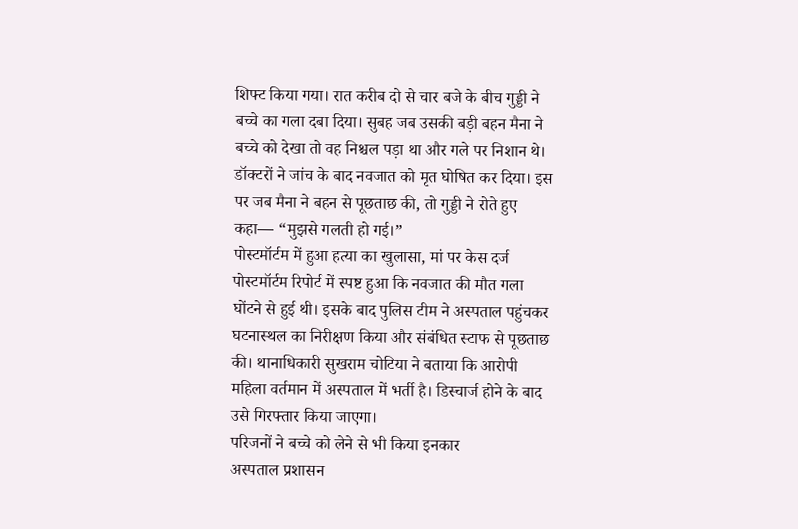शिफ्ट किया गया। रात करीब दो से चार बजे के बीच गुड्डी ने बच्चे का गला दबा दिया। सुबह जब उसकी बड़ी बहन मैना ने बच्चे को देखा तो वह निश्चल पड़ा था और गले पर निशान थे। डॉक्टरों ने जांच के बाद नवजात को मृत घोषित कर दिया। इस पर जब मैना ने बहन से पूछताछ की, तो गुड्डी ने रोते हुए कहा— “मुझसे गलती हो गई।”
पोस्टमॉर्टम में हुआ हत्या का खुलासा, मां पर केस दर्ज
पोस्टमॉर्टम रिपोर्ट में स्पष्ट हुआ कि नवजात की मौत गला घोंटने से हुई थी। इसके बाद पुलिस टीम ने अस्पताल पहुंचकर घटनास्थल का निरीक्षण किया और संबंधित स्टाफ से पूछताछ की। थानाधिकारी सुखराम चोटिया ने बताया कि आरोपी महिला वर्तमान में अस्पताल में भर्ती है। डिस्चार्ज होने के बाद उसे गिरफ्तार किया जाएगा।
परिजनों ने बच्चे को लेने से भी किया इनकार
अस्पताल प्रशासन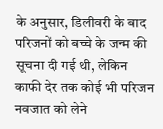के अनुसार, डिलीवरी के बाद परिजनों को बच्चे के जन्म की सूचना दी गई थी, लेकिन काफी देर तक कोई भी परिजन नवजात को लेने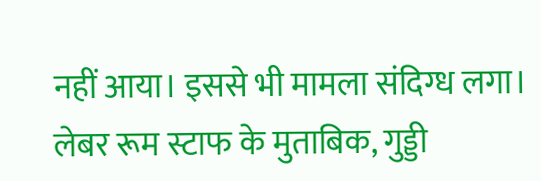नहीं आया। इससे भी मामला संदिग्ध लगा। लेबर रूम स्टाफ के मुताबिक, गुड्डी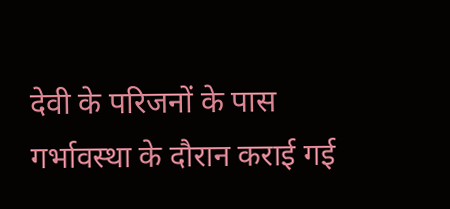देवी के परिजनों के पास गर्भावस्था के दौरान कराई गई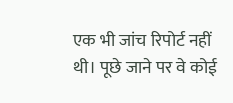एक भी जांच रिपोर्ट नहीं थी। पूछे जाने पर वे कोई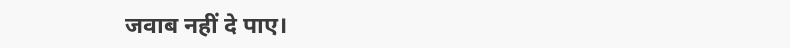जवाब नहीं दे पाए।